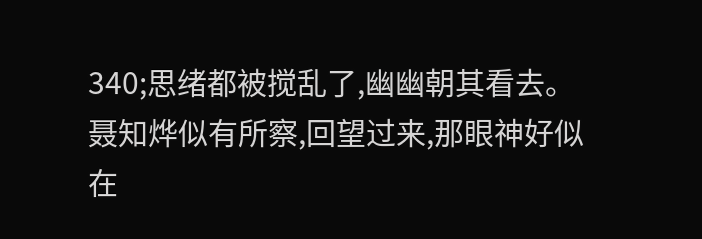340;思绪都被搅乱了,幽幽朝其看去。
聂知烨似有所察,回望过来,那眼神好似在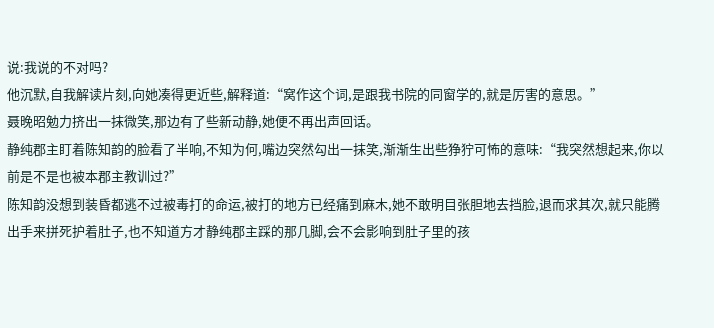说:我说的不对吗?
他沉默,自我解读片刻,向她凑得更近些,解释道:“窝作这个词,是跟我书院的同窗学的,就是厉害的意思。”
聂晚昭勉力挤出一抹微笑,那边有了些新动静,她便不再出声回话。
静纯郡主盯着陈知韵的脸看了半响,不知为何,嘴边突然勾出一抹笑,渐渐生出些狰狞可怖的意味:“我突然想起来,你以前是不是也被本郡主教训过?”
陈知韵没想到装昏都逃不过被毒打的命运,被打的地方已经痛到麻木,她不敢明目张胆地去挡脸,退而求其次,就只能腾出手来拼死护着肚子,也不知道方才静纯郡主踩的那几脚,会不会影响到肚子里的孩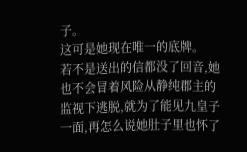子。
这可是她现在唯一的底牌。
若不是送出的信都没了回音,她也不会冒着风险从静纯郡主的监视下逃脱,就为了能见九皇子一面,再怎么说她肚子里也怀了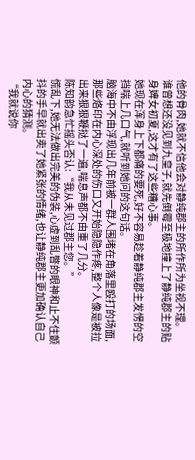他的骨肉,她就不信他会对静纯郡主的所作所为坐视不理。
谁曾想还没见到九皇子,就先倒霉至极地撞上了静纯郡主的贴身婢女初夏,这才有了这些糟心事。
她现在浑身上下都痛的要死,好不容易趁着静纯郡主发愣的空挡喘上几口气,就听到她问的这句话。
脑海中不由浮现出几年前被一群人围堵在角落里殴打的场面,那些烙印在内心深处的伤口又开始隐隐作疼,整个人像是被拉出来狠狠鞭挞了一遍,喘息声都不由重了几分。
陈知韵急忙摇头否认:“我从未见过郡主您。”
慌乱下,她无法做出完美的伪装,心虚到乱瞥的眼神和止不住颤抖的手早就出卖了她紧张的情绪,也让静纯郡主更加确认自己内心的猜测。
“我就说你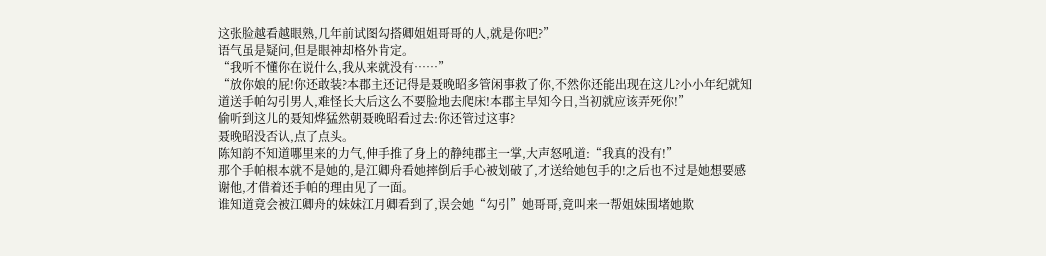这张脸越看越眼熟,几年前试图勾搭卿姐姐哥哥的人,就是你吧?”
语气虽是疑问,但是眼神却格外肯定。
“我听不懂你在说什么,我从来就没有……”
“放你娘的屁!你还敢装?本郡主还记得是聂晚昭多管闲事救了你,不然你还能出现在这儿?小小年纪就知道送手帕勾引男人,难怪长大后这么不要脸地去爬床!本郡主早知今日,当初就应该弄死你!”
偷听到这儿的聂知烨猛然朝聂晚昭看过去:你还管过这事?
聂晚昭没否认,点了点头。
陈知韵不知道哪里来的力气,伸手推了身上的静纯郡主一掌,大声怒吼道:“我真的没有!”
那个手帕根本就不是她的,是江卿舟看她摔倒后手心被划破了,才送给她包手的!之后也不过是她想要感谢他,才借着还手帕的理由见了一面。
谁知道竟会被江卿舟的妹妹江月卿看到了,误会她“勾引”她哥哥,竟叫来一帮姐妹围堵她欺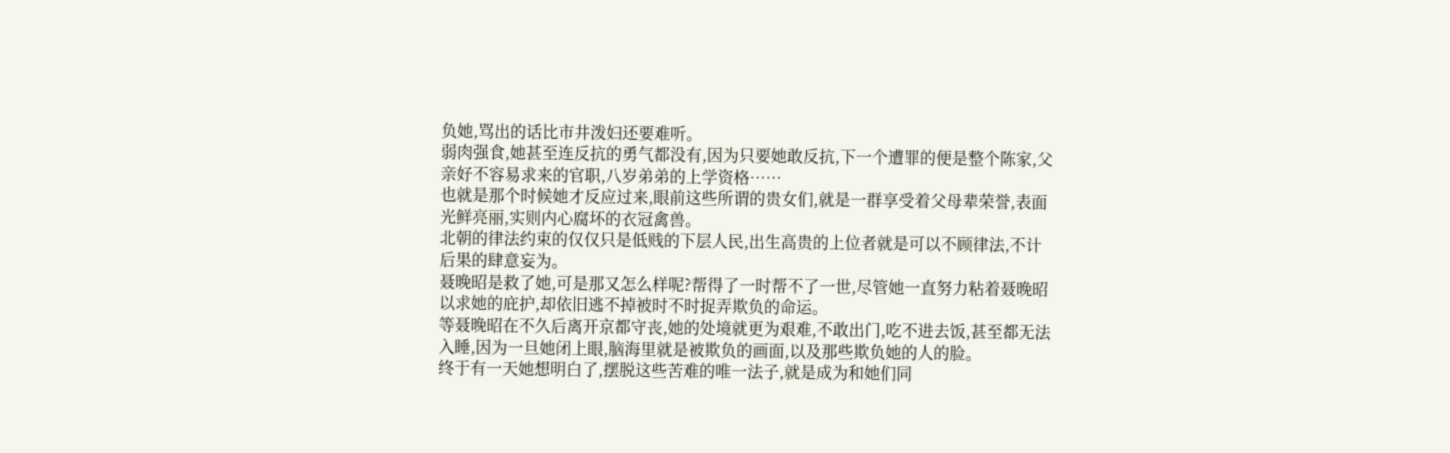负她,骂出的话比市井泼妇还要难听。
弱肉强食,她甚至连反抗的勇气都没有,因为只要她敢反抗,下一个遭罪的便是整个陈家,父亲好不容易求来的官职,八岁弟弟的上学资格……
也就是那个时候她才反应过来,眼前这些所谓的贵女们,就是一群享受着父母辈荣誉,表面光鲜亮丽,实则内心腐坏的衣冠禽兽。
北朝的律法约束的仅仅只是低贱的下层人民,出生高贵的上位者就是可以不顾律法,不计后果的肆意妄为。
聂晚昭是救了她,可是那又怎么样呢?帮得了一时帮不了一世,尽管她一直努力粘着聂晚昭以求她的庇护,却依旧逃不掉被时不时捉弄欺负的命运。
等聂晚昭在不久后离开京都守丧,她的处境就更为艰难,不敢出门,吃不进去饭,甚至都无法入睡,因为一旦她闭上眼,脑海里就是被欺负的画面,以及那些欺负她的人的脸。
终于有一天她想明白了,摆脱这些苦难的唯一法子,就是成为和她们同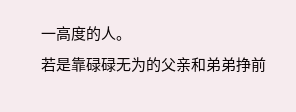一高度的人。
若是靠碌碌无为的父亲和弟弟挣前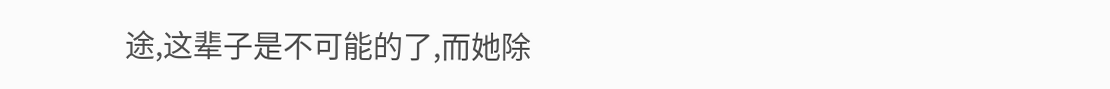途,这辈子是不可能的了,而她除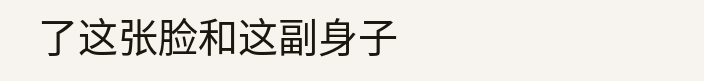了这张脸和这副身子